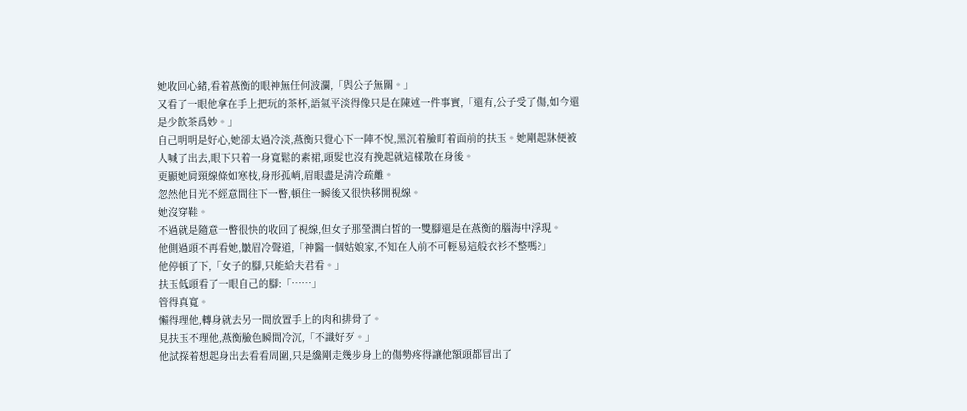她收回心緒,看着燕衡的眼神無任何波瀾,「與公子無關。」
又看了一眼他拿在手上把玩的茶杯,語氣平淡得像只是在陳述一件事實,「還有,公子受了傷,如今還是少飲茶爲妙。」
自己明明是好心,她卻太過冷淡,燕衡只覺心下一陣不悅,黑沉着臉盯着面前的扶玉。她剛起牀便被人喊了出去,眼下只着一身寬鬆的素裙,頭髮也沒有挽起就這樣散在身後。
更顯她肩頸線條如寒枝,身形孤峭,眉眼盡是清冷疏離。
忽然他目光不經意間往下一瞥,頓住一瞬後又很快移開視線。
她沒穿鞋。
不過就是隨意一瞥很快的收回了視線,但女子那瑩潤白皙的一雙腳還是在燕衡的腦海中浮現。
他側過頭不再看她,皺眉冷聲道,「神醫一個姑娘家,不知在人前不可輕易這般衣衫不整嗎?」
他停頓了下,「女子的腳,只能給夫君看。」
扶玉低頭看了一眼自己的腳:「……」
管得真寬。
懶得理他,轉身就去另一間放置手上的肉和排骨了。
見扶玉不理他,燕衡臉色瞬間冷沉,「不識好歹。」
他試探着想起身出去看看周圍,只是纔剛走幾步身上的傷勢疼得讓他額頭都冒出了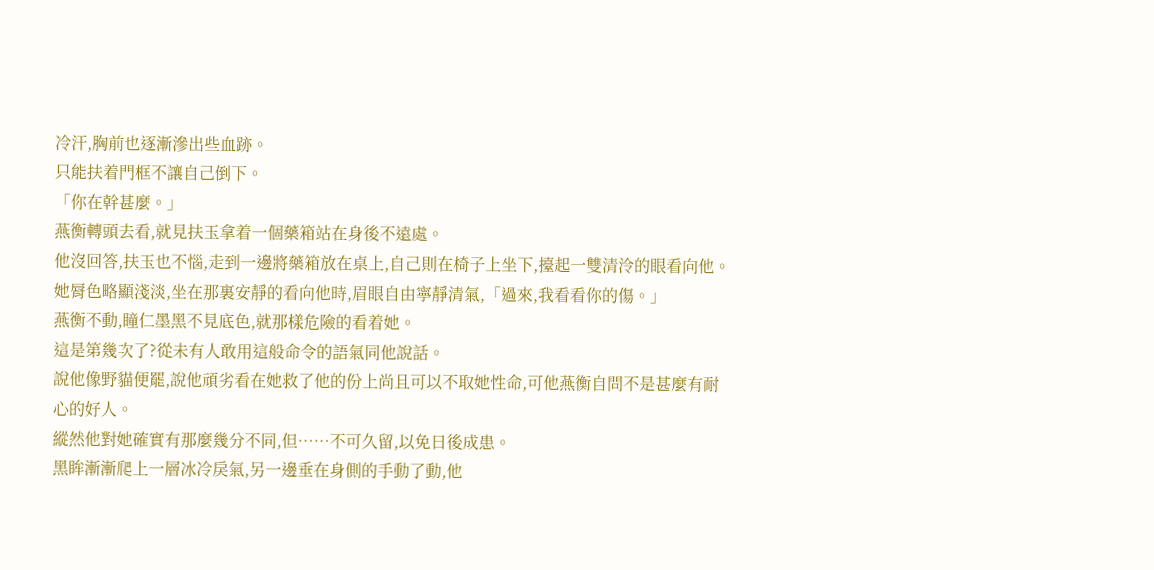冷汗,胸前也逐漸滲出些血跡。
只能扶着門框不讓自己倒下。
「你在幹甚麼。」
燕衡轉頭去看,就見扶玉拿着一個藥箱站在身後不遠處。
他沒回答,扶玉也不惱,走到一邊將藥箱放在桌上,自己則在椅子上坐下,擡起一雙清泠的眼看向他。
她脣色略顯淺淡,坐在那裏安靜的看向他時,眉眼自由寧靜清氣,「過來,我看看你的傷。」
燕衡不動,瞳仁墨黑不見底色,就那樣危險的看着她。
這是第幾次了?從未有人敢用這般命令的語氣同他說話。
說他像野貓便罷,說他頑劣看在她救了他的份上尚且可以不取她性命,可他燕衡自問不是甚麼有耐心的好人。
縱然他對她確實有那麼幾分不同,但……不可久留,以免日後成患。
黑眸漸漸爬上一層冰冷戾氣,另一邊垂在身側的手動了動,他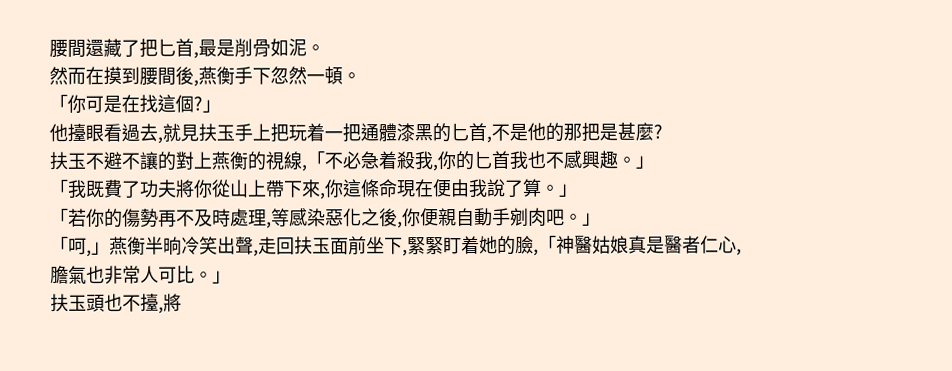腰間還藏了把匕首,最是削骨如泥。
然而在摸到腰間後,燕衡手下忽然一頓。
「你可是在找這個?」
他擡眼看過去,就見扶玉手上把玩着一把通體漆黑的匕首,不是他的那把是甚麼?
扶玉不避不讓的對上燕衡的視線,「不必急着殺我,你的匕首我也不感興趣。」
「我既費了功夫將你從山上帶下來,你這條命現在便由我說了算。」
「若你的傷勢再不及時處理,等感染惡化之後,你便親自動手剜肉吧。」
「呵,」燕衡半晌冷笑出聲,走回扶玉面前坐下,緊緊盯着她的臉,「神醫姑娘真是醫者仁心,膽氣也非常人可比。」
扶玉頭也不擡,將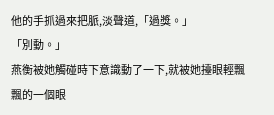他的手抓過來把脈,淡聲道,「過獎。」
「別動。」
燕衡被她觸碰時下意識動了一下,就被她擡眼輕飄飄的一個眼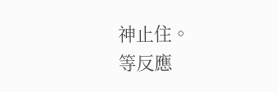神止住。
等反應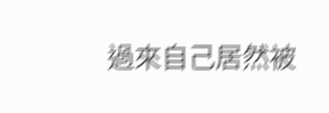過來自己居然被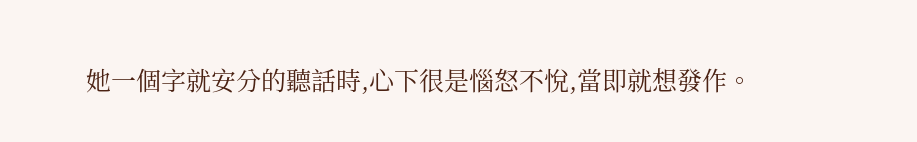她一個字就安分的聽話時,心下很是惱怒不悅,當即就想發作。